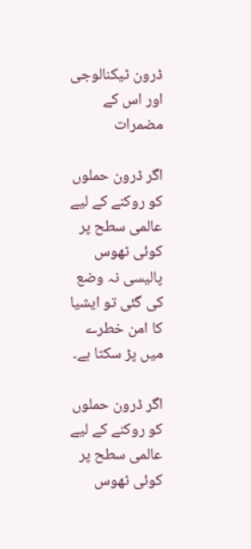ڈرون ٹیکنالوجی اور اس کے مضمرات

اگر ڈرون حملوں کو روکنے کے لیے عالمی سطح پر کوئی ٹھوس پالیسی نہ وضع کی گئی تو ایشیا کا امن خطرے میں پڑ سکتا ہے۔

اگر ڈرون حملوں کو روکنے کے لیے عالمی سطح پر کوئی ٹھوس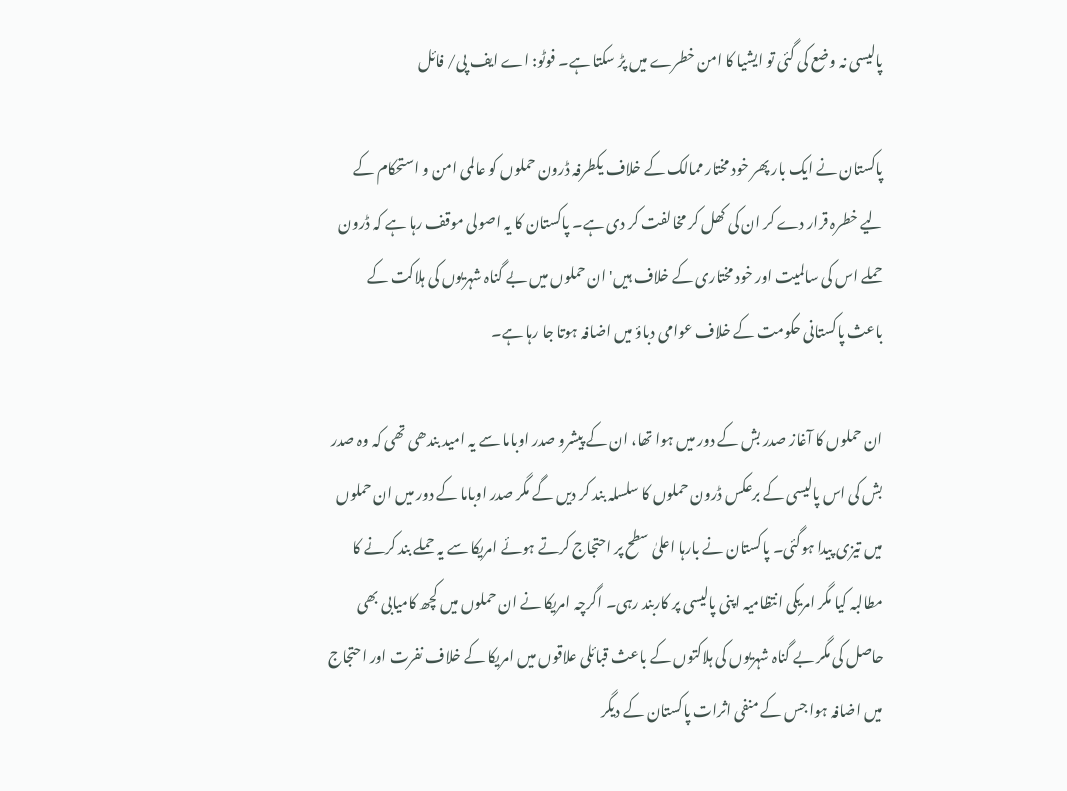پالیسی نہ وضع کی گئی تو ایشیا کا امن خطرے میں پڑ سکتا ہے۔ فوٹو: اے ایف پی/ فائل

پاکستان نے ایک بار پھر خود مختار ممالک کے خلاف یکطرفہ ڈرون حملوں کو عالمی امن و استحکام کے لیے خطرہ قرار دے کر ان کی کھل کر مخالفت کر دی ہے۔ پاکستان کا یہ اصولی موقف رہا ہے کہ ڈرون حملے اس کی سالمیت اور خود مختاری کے خلاف ہیں' ان حملوں میں بے گناہ شہریوں کی ہلاکت کے باعث پاکستانی حکومت کے خلاف عوامی دباؤ میں اضافہ ہوتا جا رہا ہے۔

ان حملوں کا آغاز صدر بش کے دور میں ہوا تھا، ان کے پیشرو صدر اوباما سے یہ امید بندھی تھی کہ وہ صدر بش کی اس پالیسی کے برعکس ڈرون حملوں کا سلسلہ بند کر دیں گے مگر صدر اوباما کے دور میں ان حملوں میں تیزی پیدا ہوگئی۔ پاکستان نے بارہا اعلیٰ سطح پر احتجاج کرتے ہوئے امریکا سے یہ حملے بند کرنے کا مطالبہ کیا مگر امریکی انتظامیہ اپنی پالیسی پر کاربند رہی۔ اگرچہ امریکا نے ان حملوں میں کچھ کامیابی بھی حاصل کی مگر بے گناہ شہریوں کی ہلاکتوں کے باعث قبائلی علاقوں میں امریکا کے خلاف نفرت اور احتجاج میں اضافہ ہوا جس کے منفی اثرات پاکستان کے دیگر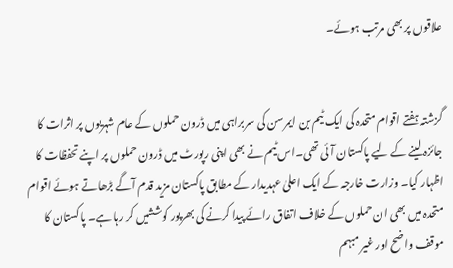علاقوں پر بھی مرتب ہوئے۔


گزشتہ ہفتے اقوام متحدہ کی ایک ٹیم بن ایمرسن کی سربراہی میں ڈرون حملوں کے عام شہریوں پر اثرات کا جائزہ لینے کے لیے پاکستان آئی تھی۔اس ٹیم نے بھی اپنی رپورٹ میں ڈرون حملوں پر اپنے تحفظات کا اظہار کیا۔ وزارت خارجہ کے ایک اعلیٰ عہدیدار کے مطابق پاکستان مزید قدم آگے بڑھاتے ہوئے اقوام متحدہ میں بھی ان حملوں کے خلاف اتفاق رائے پیدا کرنے کی بھرپور کوششیں کر رہا ہے۔ پاکستان کا موقف واضح اور غیر مبہم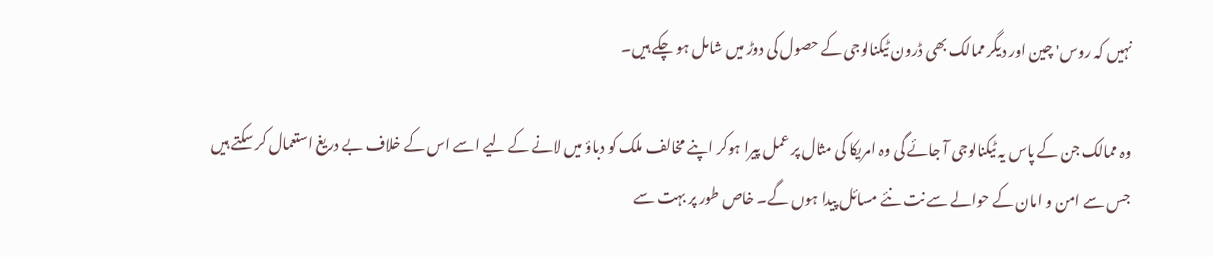نہیں کہ روس' چین اور دیگر ممالک بھی ڈرون ٹیکنالوجی کے حصول کی دوڑ میں شامل ہو چکے ہیں۔

وہ ممالک جن کے پاس یہ ٹیکنالوجی آ جائے گی وہ امریکا کی مثال پر عمل پیرا ہوکر اپنے مخالف ملک کو دباؤ میں لانے کے لیے اسے اس کے خلاف بے دریغ استعمال کر سکتے ہیں جس سے امن و امان کے حوالے سے نت نئے مسائل پیدا ہوں گے۔ خاص طور پر بہت سے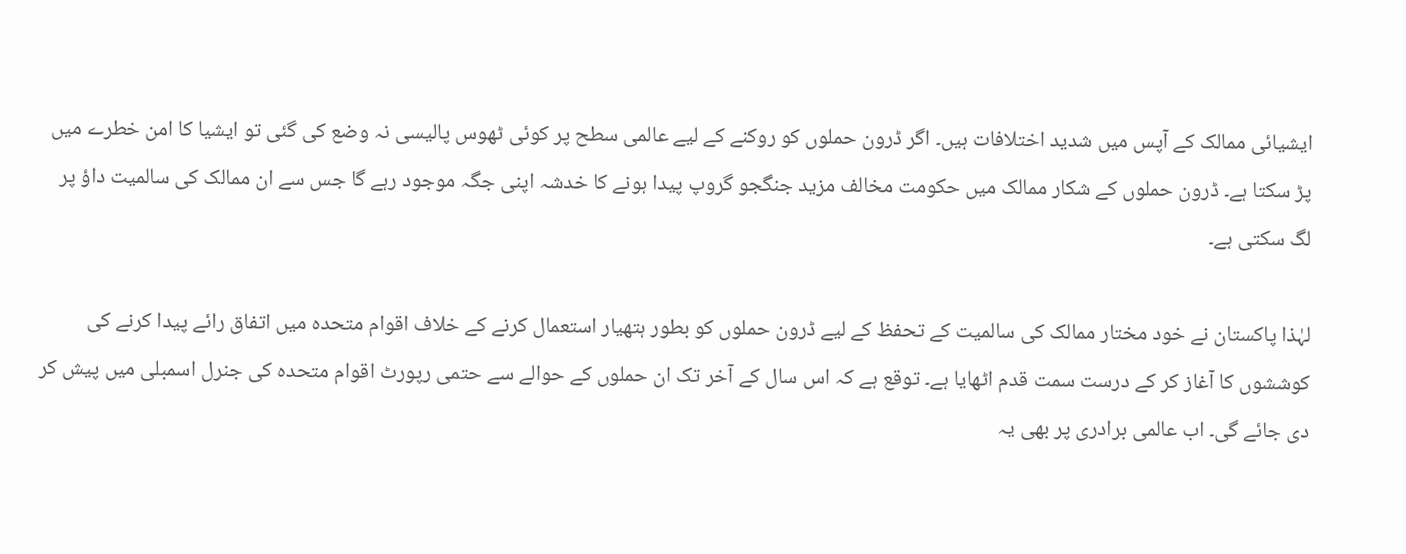ایشیائی ممالک کے آپس میں شدید اختلافات ہیں۔ اگر ڈرون حملوں کو روکنے کے لیے عالمی سطح پر کوئی ٹھوس پالیسی نہ وضع کی گئی تو ایشیا کا امن خطرے میں پڑ سکتا ہے۔ ڈرون حملوں کے شکار ممالک میں حکومت مخالف مزید جنگجو گروپ پیدا ہونے کا خدشہ اپنی جگہ موجود رہے گا جس سے ان ممالک کی سالمیت داؤ پر لگ سکتی ہے۔

لہٰذا پاکستان نے خود مختار ممالک کی سالمیت کے تحفظ کے لیے ڈرون حملوں کو بطور ہتھیار استعمال کرنے کے خلاف اقوام متحدہ میں اتفاق رائے پیدا کرنے کی کوششوں کا آغاز کر کے درست سمت قدم اٹھایا ہے۔ توقع ہے کہ اس سال کے آخر تک ان حملوں کے حوالے سے حتمی رپورٹ اقوام متحدہ کی جنرل اسمبلی میں پیش کر دی جائے گی۔ اب عالمی برادری پر بھی یہ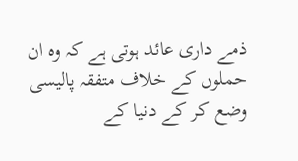ذمے داری عائد ہوتی ہے کہ وہ ان حملوں کے خلاف متفقہ پالیسی وضع کر کے دنیا کے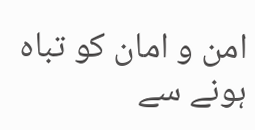امن و امان کو تباہ ہونے سے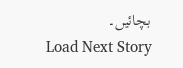بچائیں۔
Load Next Story